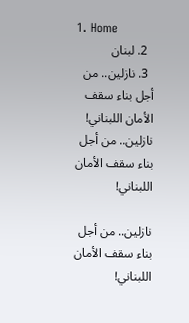1. Home
  2. لبنان
  3. نازلين.. من أجل بناء سقف الأمان اللبناني!
نازلين.. من أجل بناء سقف الأمان اللبناني!

نازلين.. من أجل بناء سقف الأمان اللبناني!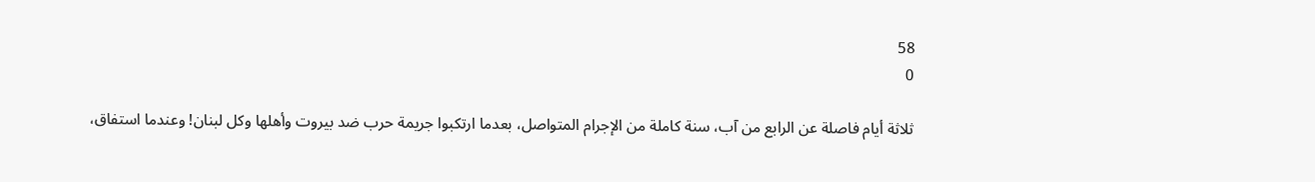58
0

ثلاثة أيام فاصلة عن الرابع من آب، سنة كاملة من الإجرام المتواصل، بعدما ارتكبوا جريمة حرب ضد بيروت وأهلها وكل لبنان! وعندما استفاق،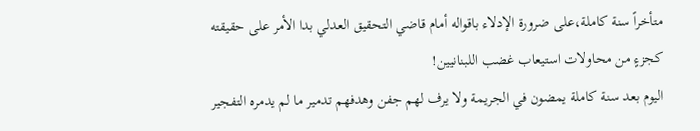متأخراً سنة كاملة،على ضرورة الإدلاء باقواله أمام قاضي التحقيق العدلي بدا الأمر على حقيقته كجزءٍ من محاولات استيعاب غضب اللبنانيين!
اليوم بعد سنة كاملة يمضون في الجريمة ولا يرف لهم جفن وهدفهم تدمير ما لم يدمره التفجير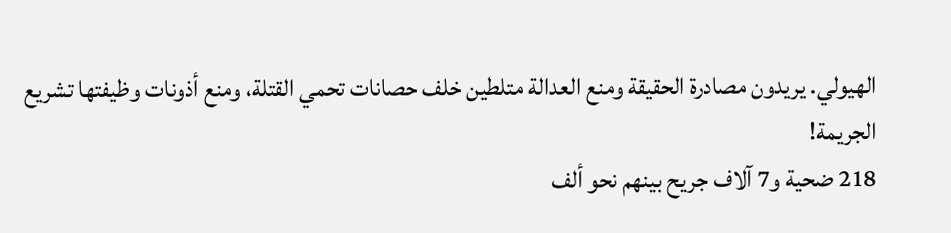الهيولي. يريدون مصادرة الحقيقة ومنع العدالة متلطين خلف حصانات تحمي القتلة، ومنع أذونات وظيفتها تشريع الجريمة!
218 ضحية و7 آلاف جريح بينهم نحو ألف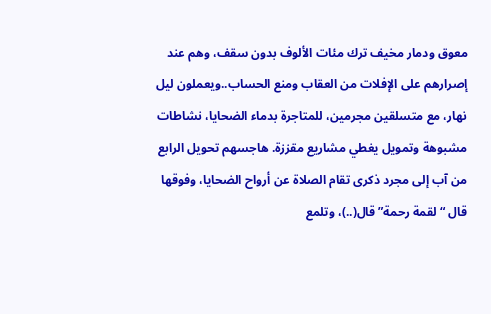معوق ودمار مخيف ترك مئات الألوف بدون سقف، وهم عند إصرارهم على الإفلات من العقاب ومنع الحساب..ويعملون ليل نهار، مع متسلقين مجرمين، للمتاجرة بدماء الضحايا، نشاطات مشبوهة وتمويل يغطي مشاريع مقززة. هاجسهم تحويل الرابع من آب إلى مجرد ذكرى تقام الصلاة عن أرواح الضحايا، وفوقها قال “لقمة رحمة” قال(..)، وتلمع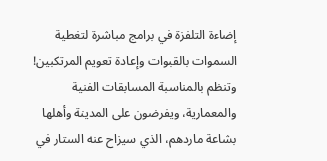إضاءة التلفزة في برامج مباشرة لتغطية السموات بالقبوات وإعادة تعويم المرتكبين! وتنظم بالمناسبة المسابقات الفنية والمعمارية، ويفرضون على المدينة وأهلها بشاعة ماردهم، الذي سيزاح عنه الستار في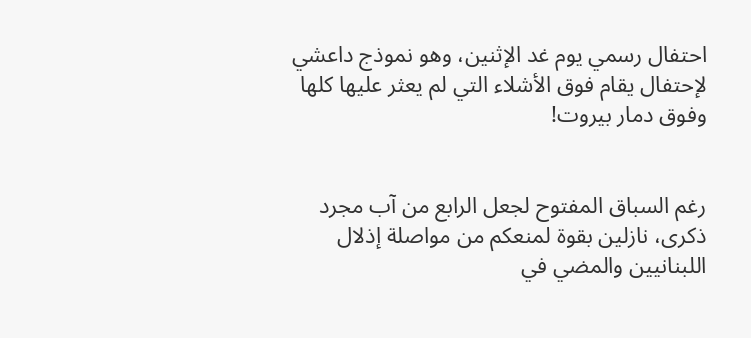احتفال رسمي يوم غد الإثنين، وهو نموذج داعشي لإحتفال يقام فوق الأشلاء التي لم يعثر عليها كلها وفوق دمار بيروت!


رغم السباق المفتوح لجعل الرابع من آب مجرد ذكرى، نازلين بقوة لمنعكم من مواصلة إذلال اللبنانيين والمضي في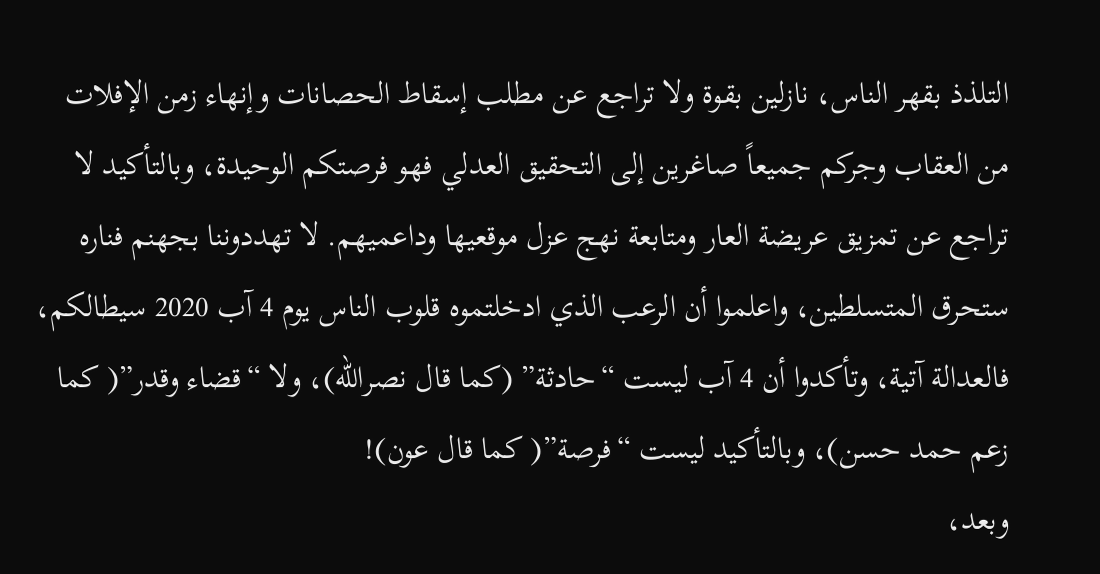التلذذ بقهر الناس، نازلين بقوة ولا تراجع عن مطلب إسقاط الحصانات وإنهاء زمن الإفلات من العقاب وجركم جميعاً صاغرين إلى التحقيق العدلي فهو فرصتكم الوحيدة، وبالتأكيد لا تراجع عن تمزيق عريضة العار ومتابعة نهج عزل موقعيها وداعميهم. لا تهددوننا بجهنم فناره ستحرق المتسلطين، واعلموا أن الرعب الذي ادخلتموه قلوب الناس يوم 4 آب 2020 سيطالكم، فالعدالة آتية، وتأكدوا أن 4 آب ليست “حادثة” (كما قال نصرالله)، ولا “قضاء وقدر”( كما زعم حمد حسن)، وبالتأكيد ليست “فرصة”( كما قال عون)!
وبعد،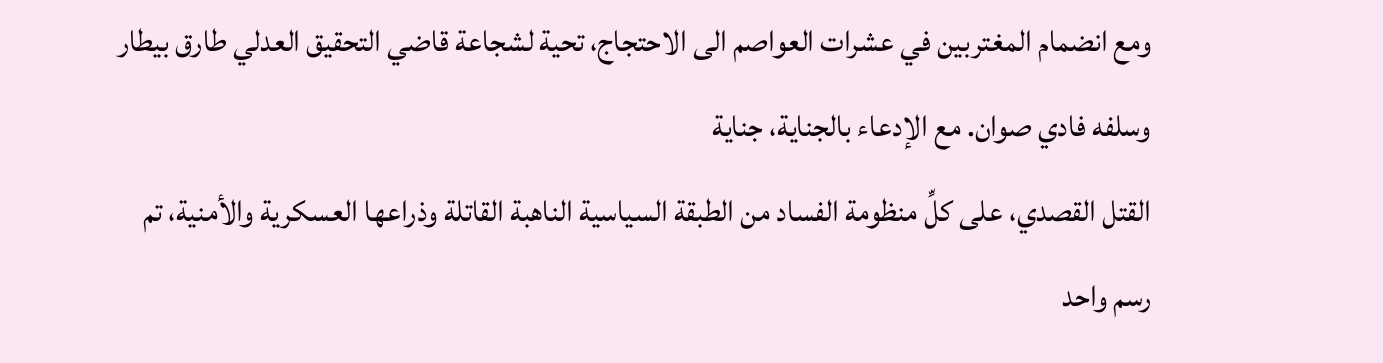ومع انضمام المغتربين في عشرات العواصم الى الاحتجاج، تحية لشجاعة قاضي التحقيق العدلي طارق بيطار وسلفه فادي صوان. مع الإدعاء بالجناية، جناية
القتل القصدي، على كلِّ منظومة الفساد من الطبقة السياسية الناهبة القاتلة وذراعها العسكرية والأمنية، تم رسم واحد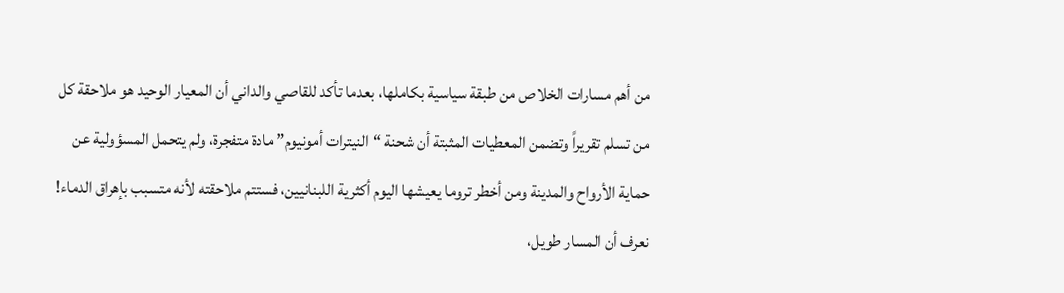من أهم مسارات الخلاص من طبقة سياسية بكاملها، بعدما تأكد للقاصي والداني أن المعيار الوحيد هو ملاحقة كل من تسلم تقريراً وتضمن المعطيات المثبتة أن شحنة “النيترات أمونيوم” مادة متفجرة، ولم يتحمل المسؤولية عن حماية الأرواح والمدينة ومن أخطر تروما يعيشها اليوم أكثرية اللبنانيين، فستتم ملاحقته لأنه متسبب بإهراق الدماء! نعرف أن المسار طويل،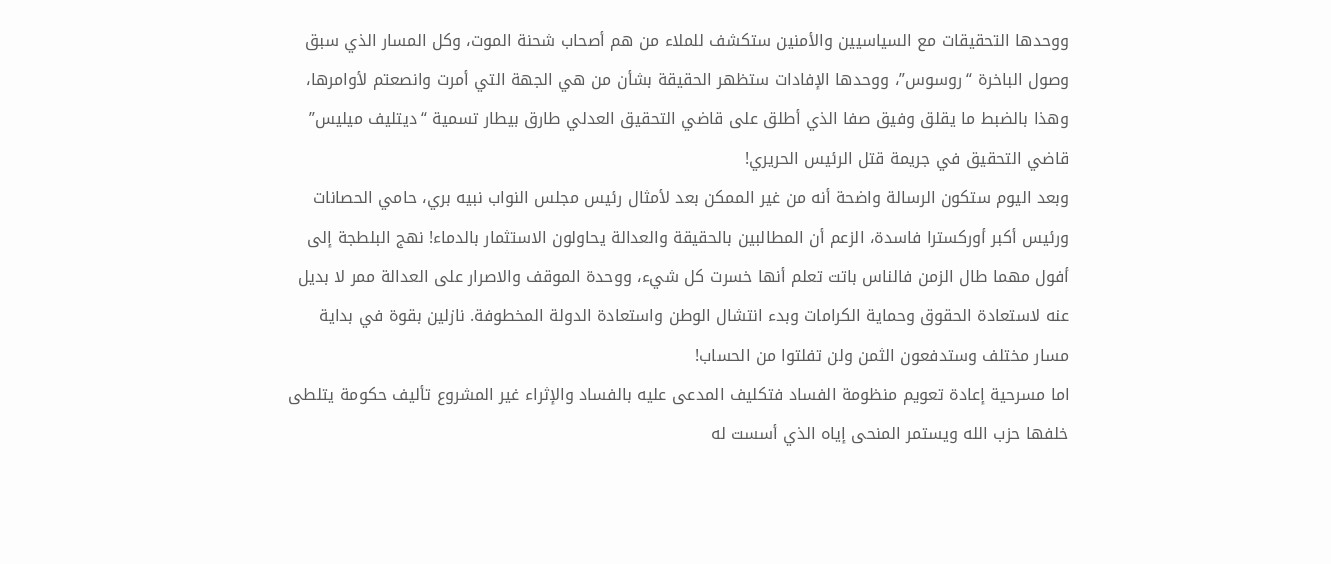ووحدها التحقيقات مع السياسيين والأمنين ستكشف للملاء من هم أصحاب شحنة الموت، وكل المسار الذي سبق وصول الباخرة “روسوس”، ووحدها الإفادات ستظهر الحقيقة بشأن من هي الجهة التي أمرت وانصعتم لأوامرها، وهذا بالضبط ما يقلق وفيق صفا الذي أطلق على قاضي التحقيق العدلي طارق بيطار تسمية “ديتليف ميليس” قاضي التحقيق في جريمة قتل الرئيس الحريري!
وبعد اليوم ستكون الرسالة واضحة أنه من غير الممكن بعد لأمثال رئيس مجلس النواب نبيه بري، حامي الحصانات ورئيس أكبر أوركسترا فاسدة، الزعم أن المطالبين بالحقيقة والعدالة يحاولون الاستثمار بالدماء! نهج البلطجة إلى أفول مهما طال الزمن فالناس باتت تعلم أنها خسرت كل شيء، ووحدة الموقف والاصرار على العدالة ممر لا بديل عنه لاستعادة الحقوق وحماية الكرامات وبدء انتشال الوطن واستعادة الدولة المخطوفة. نازلين بقوة في بداية مسار مختلف وستدفعون الثمن ولن تفلتوا من الحساب!
اما مسرحية إعادة تعويم منظومة الفساد فتكليف المدعى عليه بالفساد والإثراء غير المشروع تأليف حكومة يتلطى خلفها حزب الله ويستمر المنحى إياه الذي أسست له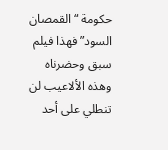حكومة “القمصان السود” فهذا فيلم سبق وحضرناه وهذه الألاعيب لن تنطلي على أحد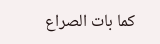كما بات الصراع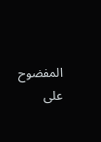المفضوح على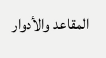المقاعد والأدوار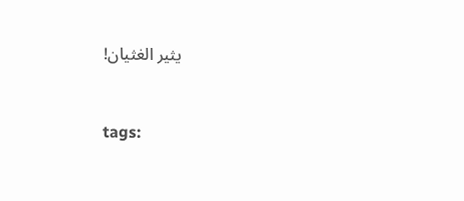يثير الغثيان!


tags: